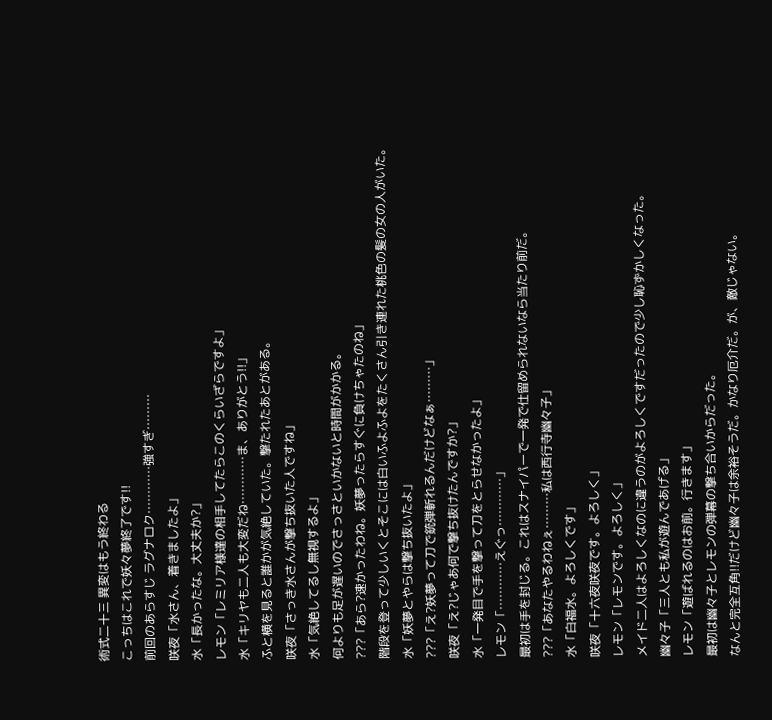術式二十三 異変はもう終わる
こっちはこれで妖々夢終了です!!
前回のあらすじ ラグナロク…………強すぎ………
咲夜「水さん、着きましたよ」
水「長かったな。大丈夫か?」
レモン「レミリア様達の相手してたらこのくらいざらですよ」
水「キリヤも二人も大変だね…………ま、ありがとう!!」
ふと横を見ると誰かが気絶していた。撃たれたあとがある。
咲夜「さっき水さんが撃ち抜いた人ですね」
水「気絶してるし無視するよ」
何よりも足が遅いのでさっさといかないと時間がかかる。
???「あら?速かったわね。妖夢ったらすぐに負けちゃたのね」
階段を登って少しいくとそこには白いふよふよをたくさん引き連れた桃色の髪の女の人がいた。
水「妖夢とやらは撃ち抜いたよ」
???「え?妖夢って刀で銃弾斬れるんだけどなぁ………」
咲夜「え?じゃあ何で撃ち抜けたんですか?」
水「一発目で手を撃って刀をとらせなかったよ」
レモン「…………えぐっ…………」
最初は手を封じる。これはスナイパーで一発で仕留められないなら当たり前だ。
???「あなたやるわねぇ………私は西行寺幽々子」
水「白福水。よろしくです」
咲夜「十六夜咲夜です。よろしく」
レモン「レモンです。よろしく」
メイド二人はよろしくなのに違うのがよろしくですだったので少し恥ずかしくなった。
幽々子「三人とも私が遊んであげる」
レモン「遊ばれるのはお前。行きます」
最初は幽々子とレモンの弾幕の撃ち合いからだった。
なんと完全互角!!だけど幽々子は余裕そうだ。かなり厄介だ。が、敵じゃない。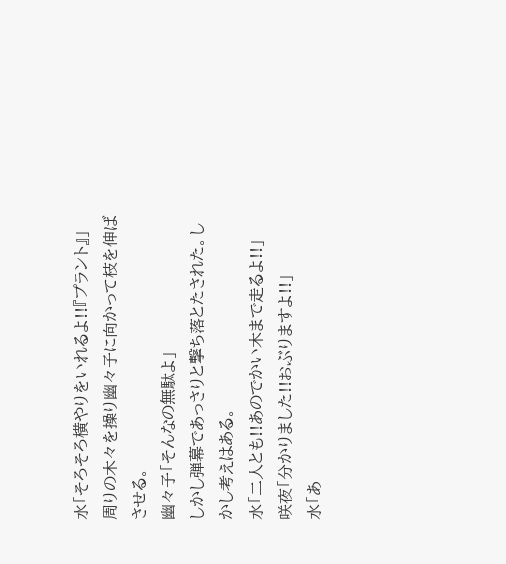水「そろそろ横やりをいれるよ!!『プラント』」
周りの木々を操り幽々子に向かって枝を伸ばさせる。
幽々子「そんなの無駄よ」
しかし弾幕であっさりと撃ち落とたされた。しかし考えはある。
水「二人とも!!あのでかい木まで走るよ!!」
咲夜「分かりました!!おぶりますよ!!」
水「あ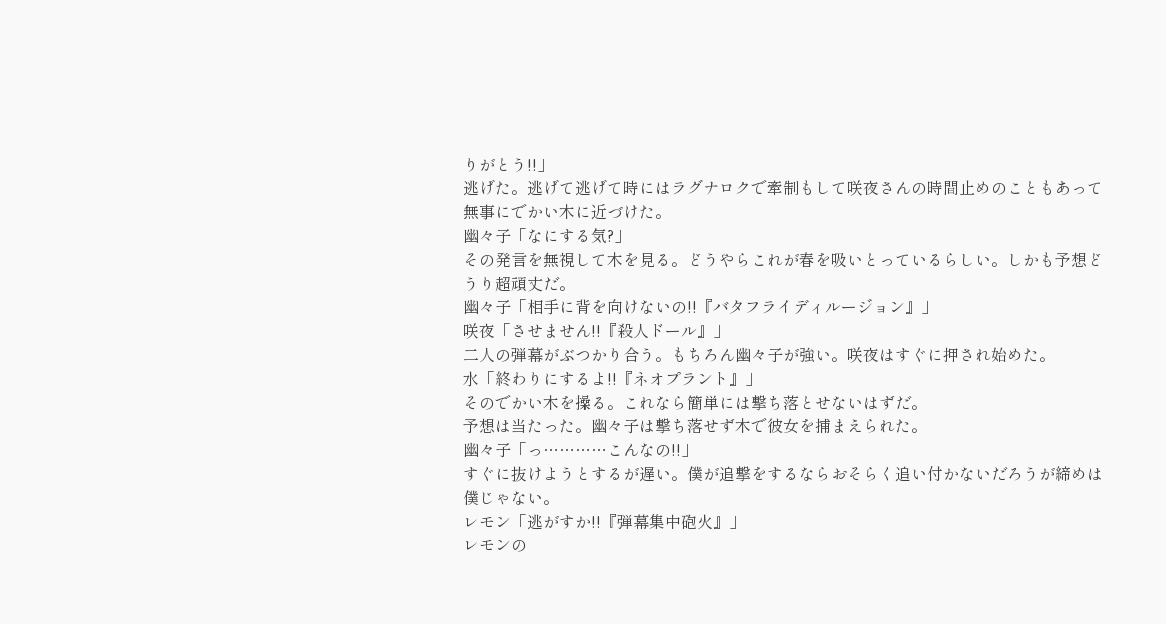りがとう!!」
逃げた。逃げて逃げて時にはラグナロクで牽制もして咲夜さんの時間止めのこともあって無事にでかい木に近づけた。
幽々子「なにする気?」
その発言を無視して木を見る。どうやらこれが春を吸いとっているらしい。しかも予想どうり超頑丈だ。
幽々子「相手に背を向けないの!!『バタフライディルージョン』」
咲夜「させません!!『殺人ドール』」
二人の弾幕がぶつかり合う。もちろん幽々子が強い。咲夜はすぐに押され始めた。
水「終わりにするよ!!『ネオプラント』」
そのでかい木を操る。これなら簡単には撃ち落とせないはずだ。
予想は当たった。幽々子は撃ち落せず木で彼女を捕まえられた。
幽々子「っ…………こんなの!!」
すぐに抜けようとするが遅い。僕が追撃をするならおそらく追い付かないだろうが締めは僕じゃない。
レモン「逃がすか!!『弾幕集中砲火』」
レモンの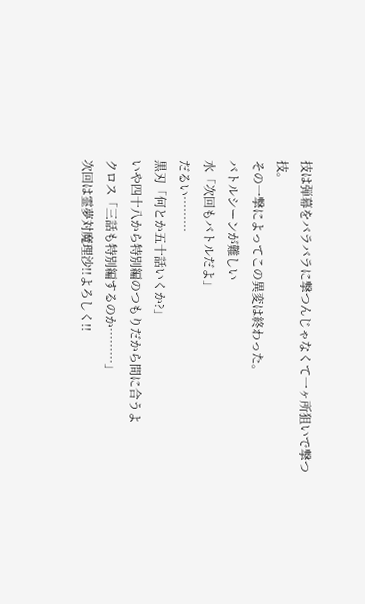技は弾幕をバラバラに撃つんじゃなくて一ヶ所狙いで撃つ技。
その一撃によってこの異変は終わった。
バトルシーンが難しい
水「次回もバトルだよ」
だるい………
黒刃「何とか五十話いくか?」
いや四十八から特別編のつもりだから間に合うよ
クロス「三話も特別編するのか………」
次回は霊夢対魔理沙!!よろしく!!